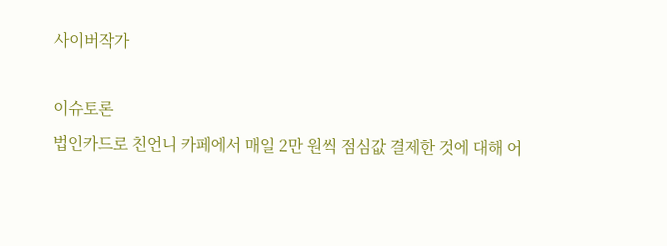사이버작가

이슈토론
법인카드로 친언니 카페에서 매일 2만 원씩 점심값 결제한 것에 대해 어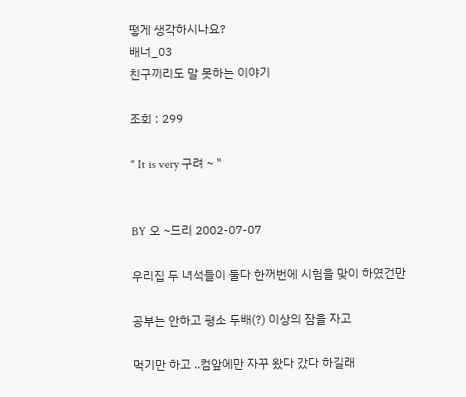떻게 생각하시나요?
배너_03
친구끼리도 말 못하는 이야기

조회 : 299

" It is very 구려 ~ "


BY 오 ~드리 2002-07-07

우리집 두 녀석들이 둘다 한꺼번에 시험을 맞이 하였건만

공부는 안하고 평소 두배(?) 이상의 잠을 자고

먹기만 하고 ..컴앞에만 자꾸 왔다 갔다 하길래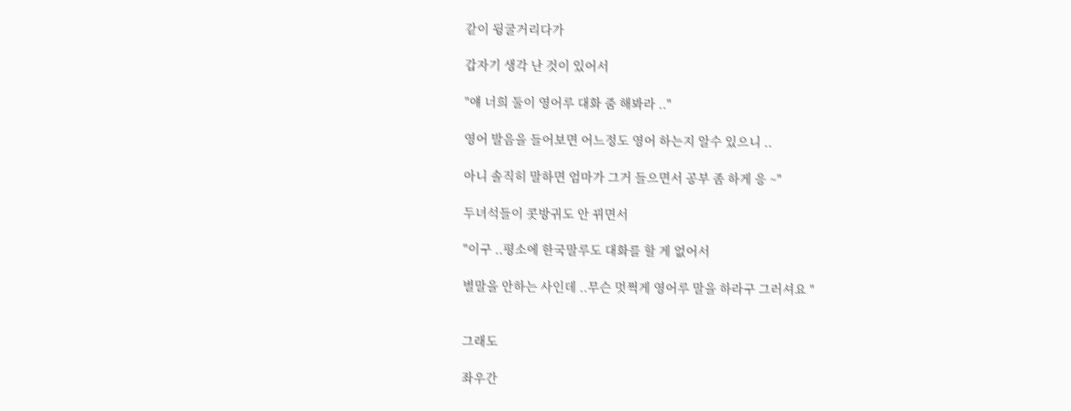같이 뒹굴거리다가

갑자기 생각 난 것이 있어서

"얘 너희 둘이 영어루 대화 줌 해봐라 .."

영어 발음을 들어보면 어느정도 영어 하는지 알수 있으니 ..

아니 솔직히 말하면 엄마가 그거 들으면서 공부 좀 하게 응 ~"

두녀석들이 콧방귀도 안 뀌면서

"이구 ..평소에 한국말루도 대화를 할 게 없어서

별말을 안하는 사인데 ..무슨 멋쩍게 영어루 말을 하라구 그러셔요 "


그래도

좌우간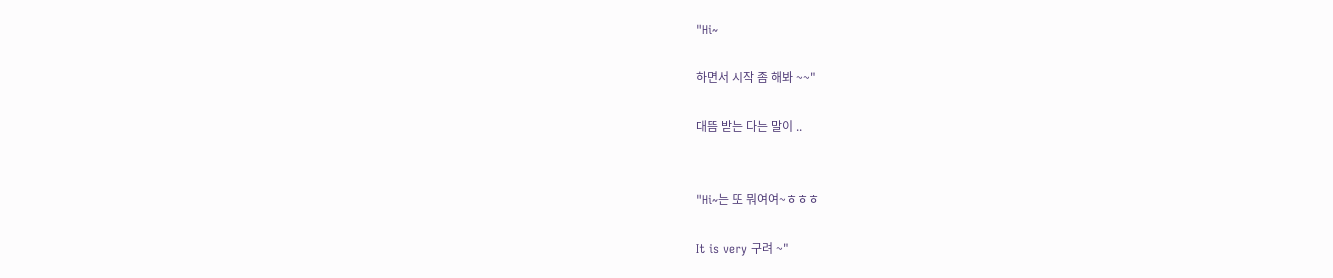"Hi~

하면서 시작 좀 해봐 ~~"

대뜸 받는 다는 말이 ..


"Hi~는 또 뭐여여~ㅎㅎㅎ

It is very 구려 ~"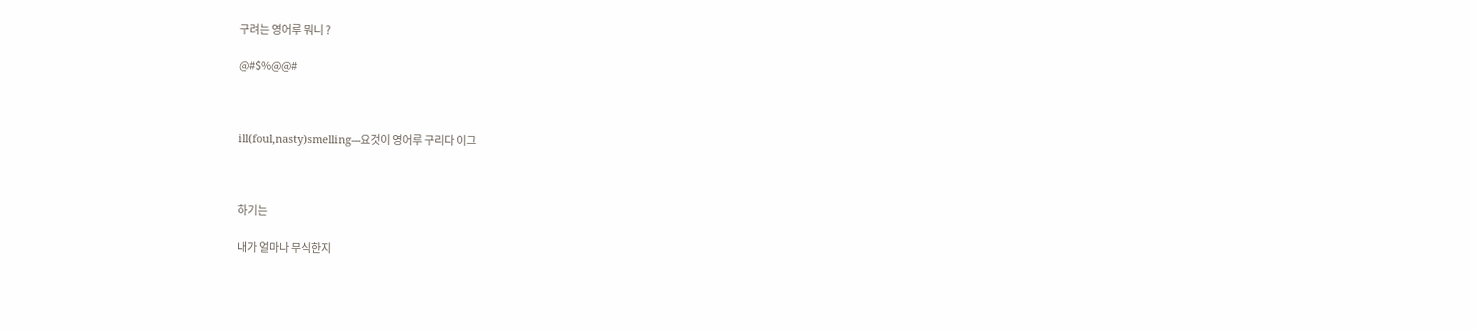구려는 영어루 뭐니 ?

@#$%@@#



ill(foul,nasty)smelling---요것이 영어루 구리다 이그



하기는

내가 얼마나 무식한지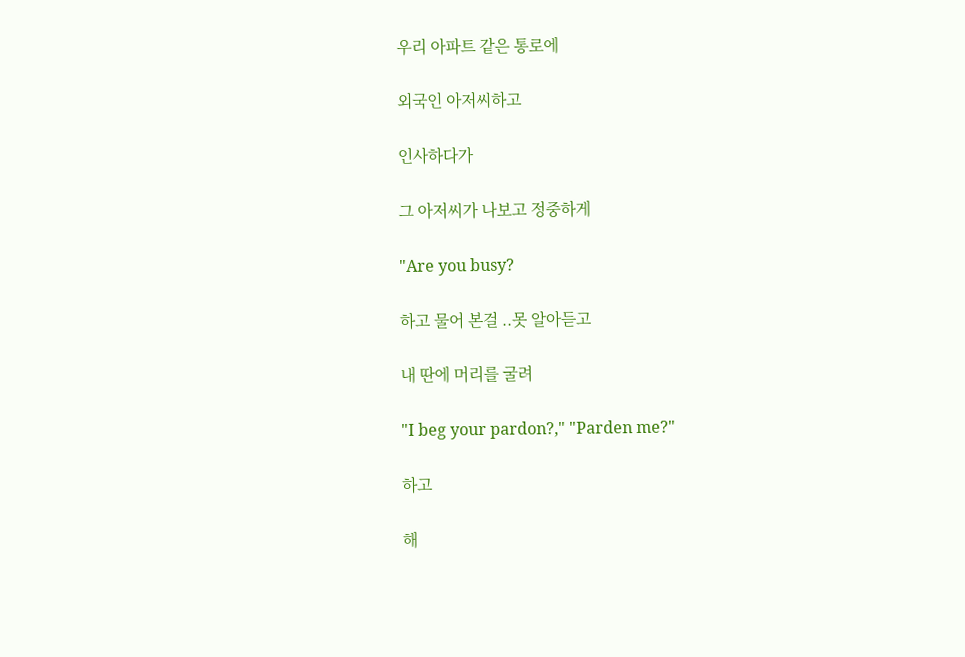우리 아파트 같은 통로에

외국인 아저씨하고

인사하다가

그 아저씨가 나보고 정중하게

"Are you busy?

하고 물어 본걸 ..못 알아듣고

내 딴에 머리를 굴려

"I beg your pardon?," "Parden me?"

하고

해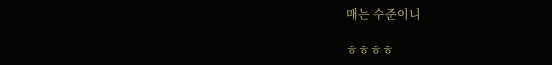매는 수준이니

ㅎㅎㅎㅎ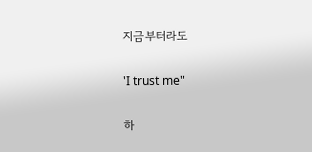지금부터라도

'I trust me"

하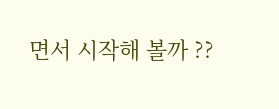면서 시작해 볼까 ??